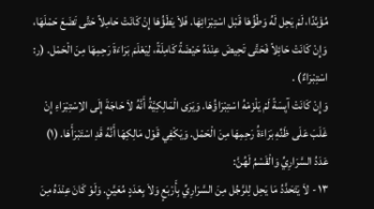مُؤَبَّدًا، لَمْ يَحِل لَهُ وَطْؤُهَا قَبْل اسْتِبْرَائِهَا. فَلاَ يَطَؤُهَا إِنْ كَانَتْ حَامِلاً حَتَّى تَضَعَ حَمْلَهَا، وَإِنْ كَانَتْ حَائِلاً فَحَتَّى تَحِيضَ عِنْدَهُ حَيْضَةً كَامِلَةً، لِيَعْلَمَ بَرَاءَةَ رَحِمِهَا مِنَ الْحَمْل. (ر: اسْتِبْرَاءٌ) .
وَإِنْ كَانَتْ آيِسَةً لَمْ يَلْزَمْهُ اسْتِبْرَاؤُهَا. وَيَرَى الْمَالِكِيَّةُ أَنَّهُ لاَ حَاجَةَ إِلَى الاِسْتِبْرَاءِ إِنْ غَلَبَ عَلَى ظَنِّهِ بَرَاءَةُ رَحِمِهَا مِنَ الْحَمْل. وَيَكْفِي قَوْل مَالِكِهَا أَنَّهُ قَدِ اسْتَبْرَأَهَا. (١)
عَدَدُ السَّرَارِيِّ وَالْقَسْمُ لَهُنَّ:
١٣ - لاَ يَتَحَدَّدُ مَا يَحِل لِلرَّجُل مِنَ السَّرَارِيِّ بِأَرْبَعٍ وَلاَ بِعَدَدٍ مُعَيَّنٍ. وَلَوْ كَانَ عِنْدَهُ مِنَ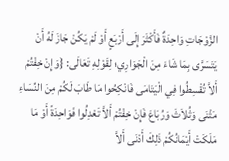الزَّوْجَاتِ وَاحِدَةٌ فَأَكْثَرَ إِلَى أَرْبَعٍ أَوْ لَمْ يَكُنْ جَازَ لَهُ أَنْ يَتَسَرَّى بِمَا شَاءَ مِنَ الْجَوَارِي؛ لِقَوْلِهِ تَعَالَى: {وَإِنْ خِفْتُمْ أَلاَّ تُقْسِطُوا فِي الْيَتَامَى فَانْكِحُوا مَا طَابَ لَكُمْ مِنَ النِّسَاءِ مَثْنَى وَثُلاَثَ وَرُبَاعَ فَإِنْ خِفْتُمْ أَلاَّ تَعْدِلُوا فَوَاحِدَةً أَوْ مَا مَلَكَتْ أَيْمَانُكُمْ ذَلِكَ أَدْنَى أَلاَّ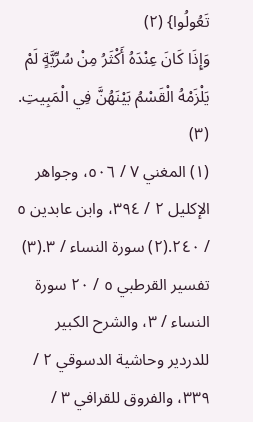تَعُولُوا} (٢)
وَإِذَا كَانَ عِنْدَهُ أَكْثَرُ مِنْ سُرِّيَّةٍ لَمْ يَلْزَمْهُ الْقَسْمُ بَيْنَهُنَّ فِي الْمَبِيتِ. (٣)
(١) المغني ٧ / ٥٠٦، وجواهر الإكليل ٢ / ٣٩٤، وابن عابدين ٥ / ٢٤٠.(٢) سورة النساء / ٣.(٣) تفسير القرطبي ٥ / ٢٠ سورة النساء / ٣، والشرح الكبير للدردير وحاشية الدسوقي ٢ / ٣٣٩، والفروق للقرافي ٣ /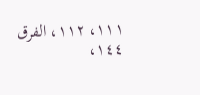١١١، ١١٢، الفرق ١٤٤،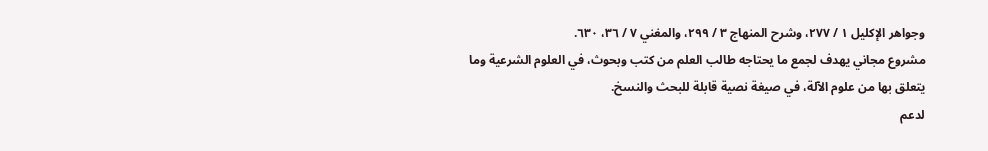وجواهر الإكليل ١ / ٢٧٧، وشرح المنهاج ٣ / ٢٩٩، والمغني ٧ / ٣٦، ٦٣٠.
مشروع مجاني يهدف لجمع ما يحتاجه طالب العلم من كتب وبحوث، في العلوم الشرعية وما يتعلق بها من علوم الآلة، في صيغة نصية قابلة للبحث والنسخ.
لدعم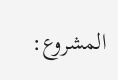المشروع: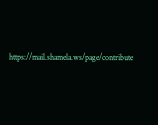https://mail.shamela.ws/page/contribute